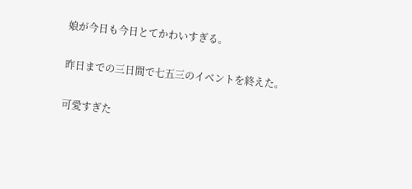娘が今日も今日とてかわいすぎる。

昨日までの三日間で七五三のイベントを終えた。

可愛すぎた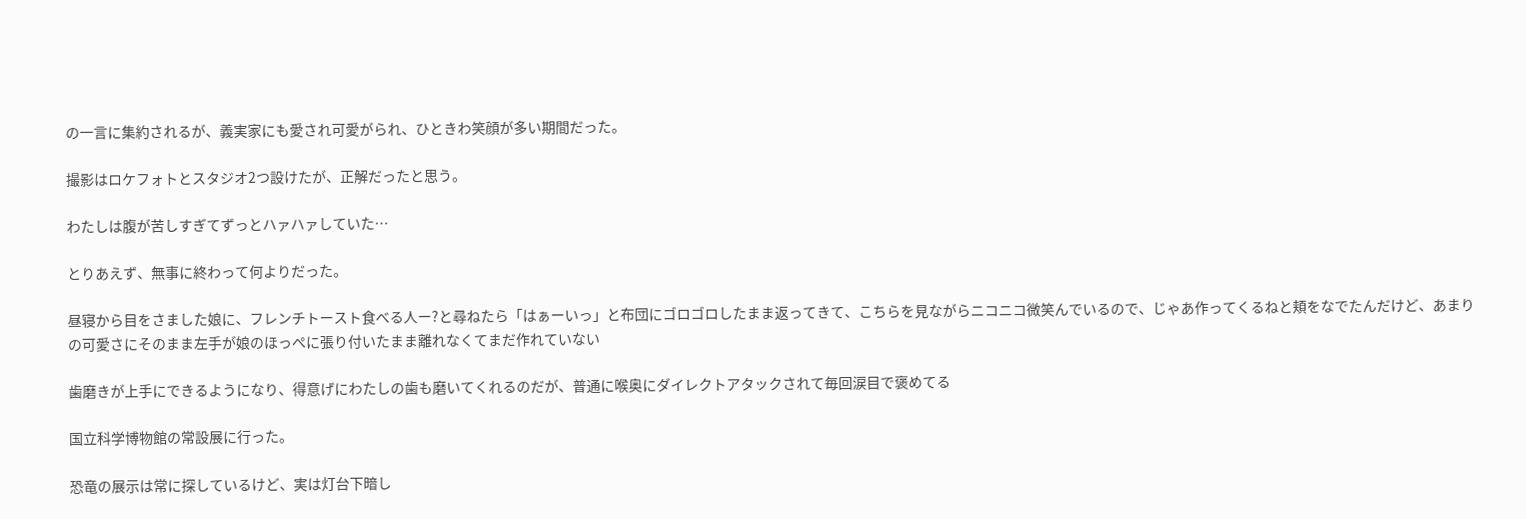の一言に集約されるが、義実家にも愛され可愛がられ、ひときわ笑顔が多い期間だった。

撮影はロケフォトとスタジオ2つ設けたが、正解だったと思う。

わたしは腹が苦しすぎてずっとハァハァしていた…

とりあえず、無事に終わって何よりだった。

昼寝から目をさました娘に、フレンチトースト食べる人ー?と尋ねたら「はぁーいっ」と布団にゴロゴロしたまま返ってきて、こちらを見ながらニコニコ微笑んでいるので、じゃあ作ってくるねと頬をなでたんだけど、あまりの可愛さにそのまま左手が娘のほっぺに張り付いたまま離れなくてまだ作れていない

歯磨きが上手にできるようになり、得意げにわたしの歯も磨いてくれるのだが、普通に喉奥にダイレクトアタックされて毎回涙目で褒めてる

国立科学博物館の常設展に行った。

恐竜の展示は常に探しているけど、実は灯台下暗し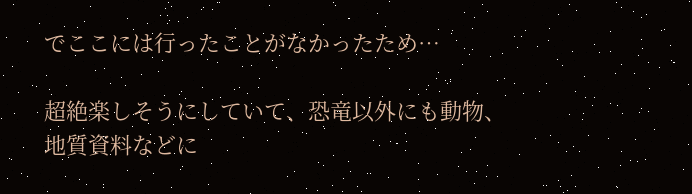でここには行ったことがなかったため…

超絶楽しそうにしていて、恐竜以外にも動物、地質資料などに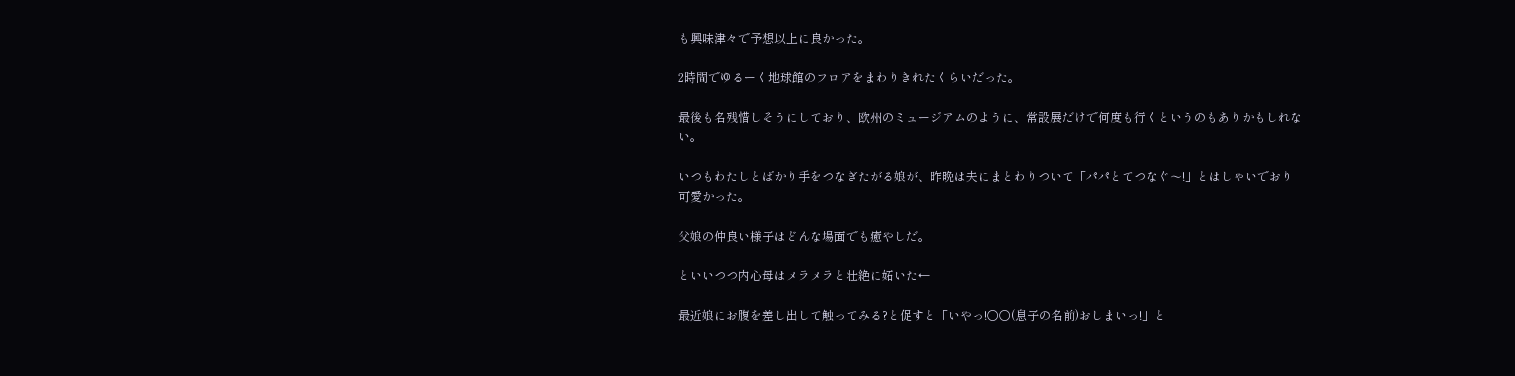も興味津々で予想以上に良かった。

2時間でゆるーく地球館のフロアをまわりきれたくらいだった。

最後も名残惜しそうにしており、欧州のミュージアムのように、常設展だけで何度も行くというのもありかもしれない。

いつもわたしとばかり手をつなぎたがる娘が、昨晩は夫にまとわりついて「パパとてつなぐ〜!」とはしゃいでおり可愛かった。

父娘の仲良い様子はどんな場面でも癒やしだ。

といいつつ内心母はメラメラと壮絶に妬いた←

最近娘にお腹を差し出して触ってみる?と促すと「いやっ!○○(息子の名前)おしまいっ!」と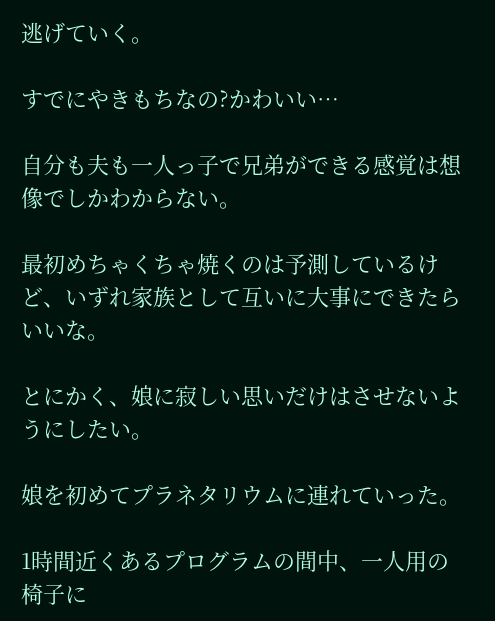逃げていく。

すでにやきもちなの?かわいい…

自分も夫も一人っ子で兄弟ができる感覚は想像でしかわからない。

最初めちゃくちゃ焼くのは予測しているけど、いずれ家族として互いに大事にできたらいいな。

とにかく、娘に寂しい思いだけはさせないようにしたい。

娘を初めてプラネタリウムに連れていった。

1時間近くあるプログラムの間中、一人用の椅子に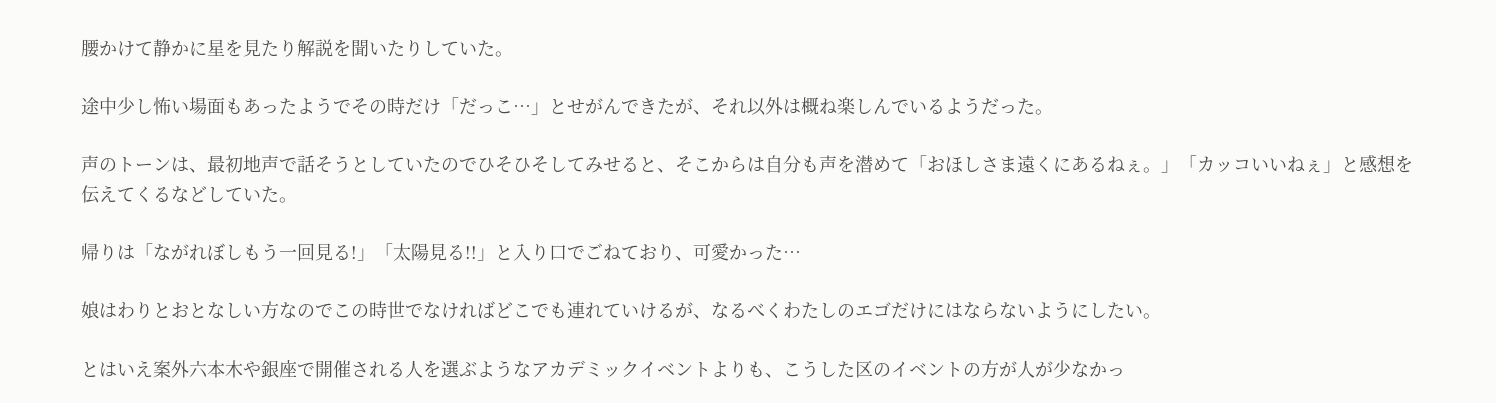腰かけて静かに星を見たり解説を聞いたりしていた。

途中少し怖い場面もあったようでその時だけ「だっこ…」とせがんできたが、それ以外は概ね楽しんでいるようだった。

声のトーンは、最初地声で話そうとしていたのでひそひそしてみせると、そこからは自分も声を潜めて「おほしさま遠くにあるねぇ。」「カッコいいねぇ」と感想を伝えてくるなどしていた。

帰りは「ながれぼしもう一回見る!」「太陽見る!!」と入り口でごねており、可愛かった…

娘はわりとおとなしい方なのでこの時世でなければどこでも連れていけるが、なるべくわたしのエゴだけにはならないようにしたい。

とはいえ案外六本木や銀座で開催される人を選ぶようなアカデミックイベントよりも、こうした区のイベントの方が人が少なかっ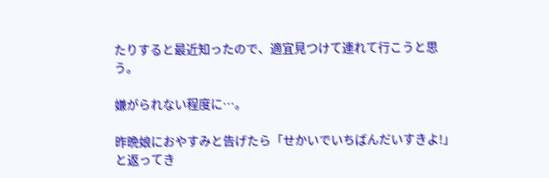たりすると最近知ったので、適宜見つけて連れて行こうと思う。

嫌がられない程度に…。

昨晩娘におやすみと告げたら「せかいでいちばんだいすきよ!」と返ってき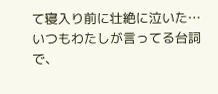て寝入り前に壮絶に泣いた…いつもわたしが言ってる台詞で、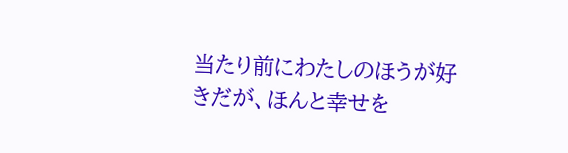当たり前にわたしのほうが好きだが、ほんと幸せを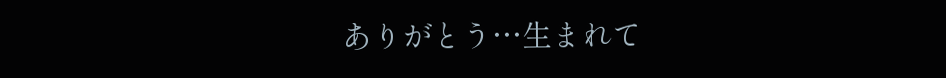ありがとう…生まれて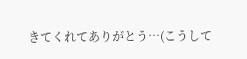きてくれてありがとう…(こうして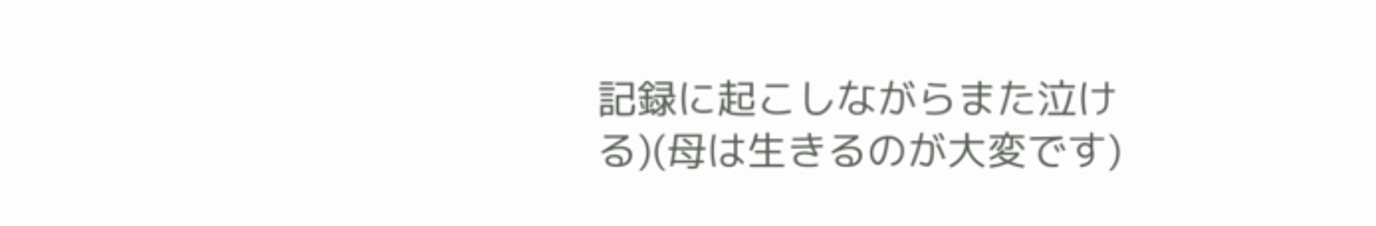記録に起こしながらまた泣ける)(母は生きるのが大変です)